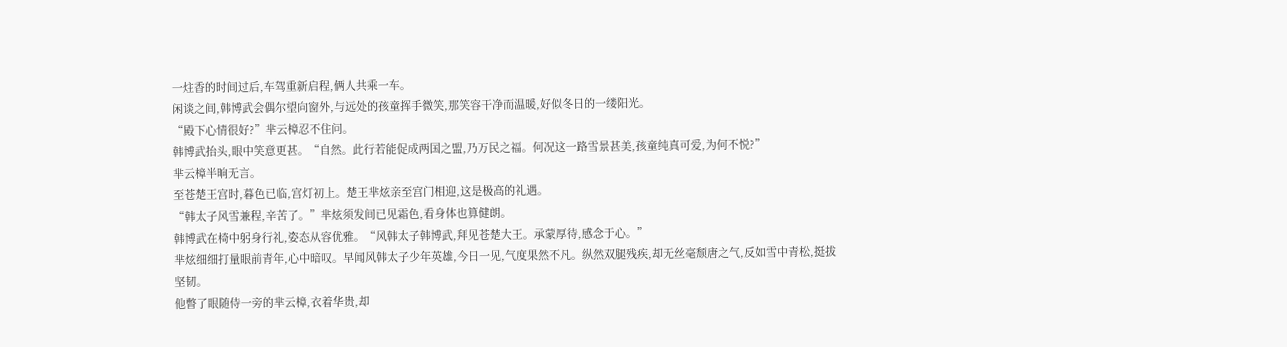一炷香的时间过后,车驾重新启程,俩人共乘一车。
闲谈之间,韩博武会偶尔望向窗外,与远处的孩童挥手微笑,那笑容干净而温暖,好似冬日的一缕阳光。
“殿下心情很好?”芈云樟忍不住问。
韩博武抬头,眼中笑意更甚。“自然。此行若能促成两国之盟,乃万民之福。何况这一路雪景甚美,孩童纯真可爱,为何不悦?”
芈云樟半晌无言。
至苍楚王宫时,暮色已临,宫灯初上。楚王芈炫亲至宫门相迎,这是极高的礼遇。
“韩太子风雪兼程,辛苦了。”芈炫须发间已见霜色,看身体也算健朗。
韩博武在椅中躬身行礼,姿态从容优雅。“风韩太子韩博武,拜见苍楚大王。承蒙厚待,感念于心。”
芈炫细细打量眼前青年,心中暗叹。早闻风韩太子少年英雄,今日一见,气度果然不凡。纵然双腿残疾,却无丝毫颓唐之气,反如雪中青松,挺拔坚韧。
他瞥了眼随侍一旁的芈云樟,衣着华贵,却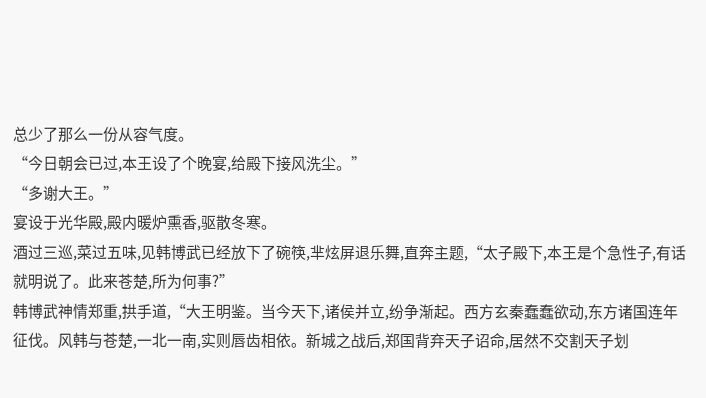总少了那么一份从容气度。
“今日朝会已过,本王设了个晚宴,给殿下接风洗尘。”
“多谢大王。”
宴设于光华殿,殿内暖炉熏香,驱散冬寒。
酒过三巡,菜过五味,见韩博武已经放下了碗筷,芈炫屏退乐舞,直奔主题,“太子殿下,本王是个急性子,有话就明说了。此来苍楚,所为何事?”
韩博武神情郑重,拱手道,“大王明鉴。当今天下,诸侯并立,纷争渐起。西方玄秦蠢蠢欲动,东方诸国连年征伐。风韩与苍楚,一北一南,实则唇齿相依。新城之战后,郑国背弃天子诏命,居然不交割天子划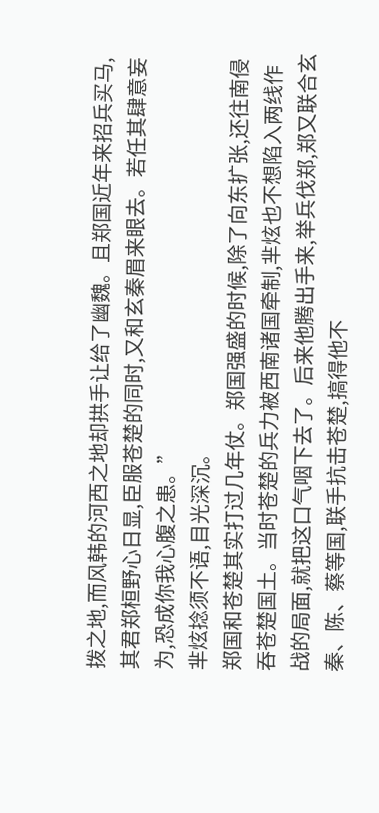拨之地,而风韩的河西之地却拱手让给了幽魏。且郑国近年来招兵买马,其君郑桓野心日显,臣服苍楚的同时,又和玄秦眉来眼去。若任其肆意妄为,恐成你我心腹之患。”
芈炫捻须不语,目光深沉。
郑国和苍楚其实打过几年仗。郑国强盛的时候,除了向东扩张,还往南侵吞苍楚国土。当时苍楚的兵力被西南诸国牵制,芈炫也不想陷入两线作战的局面,就把这口气咽下去了。后来他腾出手来,举兵伐郑,郑又联合玄秦、陈、蔡等国,联手抗击苍楚,搞得他不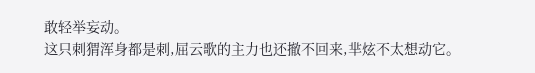敢轻举妄动。
这只刺猬浑身都是刺,屈云歌的主力也还撤不回来,芈炫不太想动它。